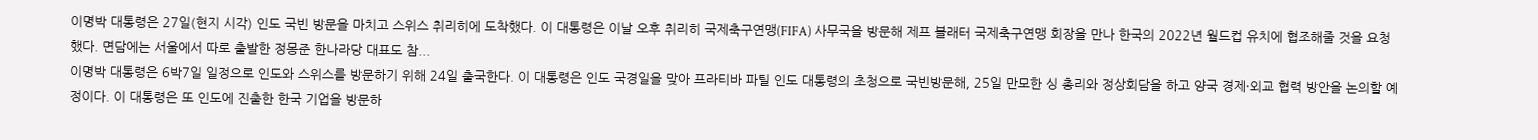이명박 대통령은 27일(현지 시각) 인도 국빈 방문을 마치고 스위스 취리히에 도착했다. 이 대통령은 이날 오후 취리히 국제축구연맹(FIFA) 사무국을 방문해 제프 블래터 국제축구연맹 회장을 만나 한국의 2022년 월드컵 유치에 협조해줄 것을 요청했다. 면담에는 서울에서 따로 출발한 정몽준 한나라당 대표도 참...
이명박 대통령은 6박7일 일정으로 인도와 스위스를 방문하기 위해 24일 출국한다. 이 대통령은 인도 국경일을 맞아 프라티바 파틸 인도 대통령의 초청으로 국빈방문해, 25일 만모한 싱 총리와 정상회담을 하고 양국 경제·외교 협력 방안을 논의할 예정이다. 이 대통령은 또 인도에 진출한 한국 기업을 방문하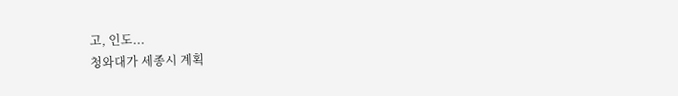고, 인도...
청와대가 세종시 계획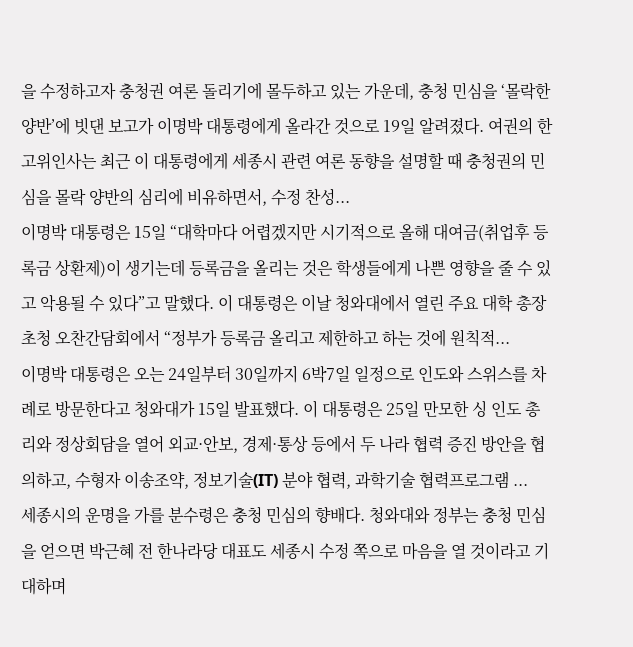을 수정하고자 충청권 여론 돌리기에 몰두하고 있는 가운데, 충청 민심을 ‘몰락한 양반’에 빗댄 보고가 이명박 대통령에게 올라간 것으로 19일 알려졌다. 여권의 한 고위인사는 최근 이 대통령에게 세종시 관련 여론 동향을 설명할 때 충청권의 민심을 몰락 양반의 심리에 비유하면서, 수정 찬성...
이명박 대통령은 15일 “대학마다 어렵겠지만 시기적으로 올해 대여금(취업후 등록금 상환제)이 생기는데 등록금을 올리는 것은 학생들에게 나쁜 영향을 줄 수 있고 악용될 수 있다”고 말했다. 이 대통령은 이날 청와대에서 열린 주요 대학 총장 초청 오찬간담회에서 “정부가 등록금 올리고 제한하고 하는 것에 원칙적...
이명박 대통령은 오는 24일부터 30일까지 6박7일 일정으로 인도와 스위스를 차례로 방문한다고 청와대가 15일 발표했다. 이 대통령은 25일 만모한 싱 인도 총리와 정상회담을 열어 외교·안보, 경제·통상 등에서 두 나라 협력 증진 방안을 협의하고, 수형자 이송조약, 정보기술(IT) 분야 협력, 과학기술 협력프로그램 ...
세종시의 운명을 가를 분수령은 충청 민심의 향배다. 청와대와 정부는 충청 민심을 얻으면 박근혜 전 한나라당 대표도 세종시 수정 쪽으로 마음을 열 것이라고 기대하며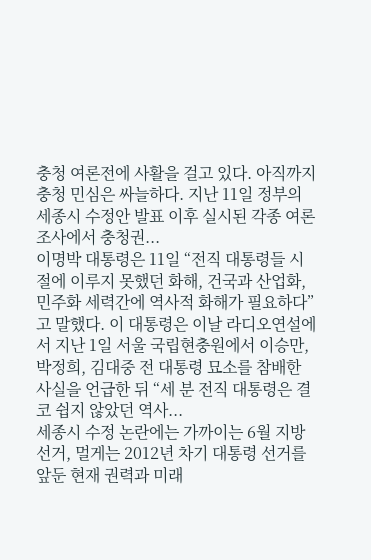충청 여론전에 사활을 걸고 있다. 아직까지 충청 민심은 싸늘하다. 지난 11일 정부의 세종시 수정안 발표 이후 실시된 각종 여론조사에서 충청권...
이명박 대통령은 11일 “전직 대통령들 시절에 이루지 못했던 화해, 건국과 산업화, 민주화 세력간에 역사적 화해가 필요하다”고 말했다. 이 대통령은 이날 라디오연설에서 지난 1일 서울 국립현충원에서 이승만, 박정희, 김대중 전 대통령 묘소를 참배한 사실을 언급한 뒤 “세 분 전직 대통령은 결코 쉽지 않았던 역사...
세종시 수정 논란에는 가까이는 6월 지방선거, 멀게는 2012년 차기 대통령 선거를 앞둔 현재 권력과 미래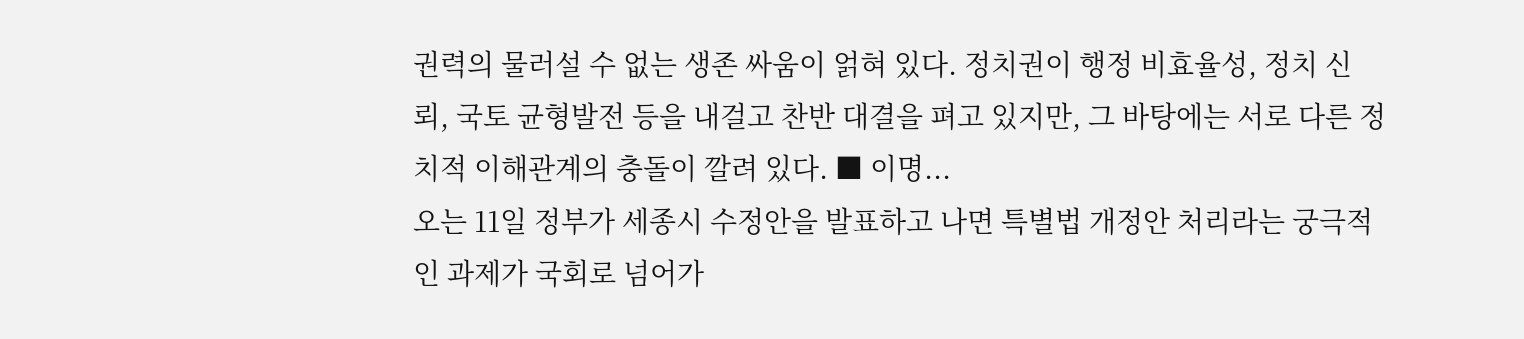권력의 물러설 수 없는 생존 싸움이 얽혀 있다. 정치권이 행정 비효율성, 정치 신뢰, 국토 균형발전 등을 내걸고 찬반 대결을 펴고 있지만, 그 바탕에는 서로 다른 정치적 이해관계의 충돌이 깔려 있다. ■ 이명...
오는 11일 정부가 세종시 수정안을 발표하고 나면 특별법 개정안 처리라는 궁극적인 과제가 국회로 넘어가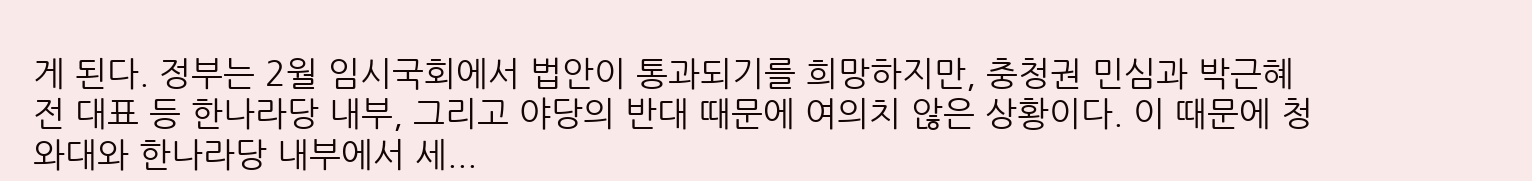게 된다. 정부는 2월 임시국회에서 법안이 통과되기를 희망하지만, 충청권 민심과 박근혜 전 대표 등 한나라당 내부, 그리고 야당의 반대 때문에 여의치 않은 상황이다. 이 때문에 청와대와 한나라당 내부에서 세...